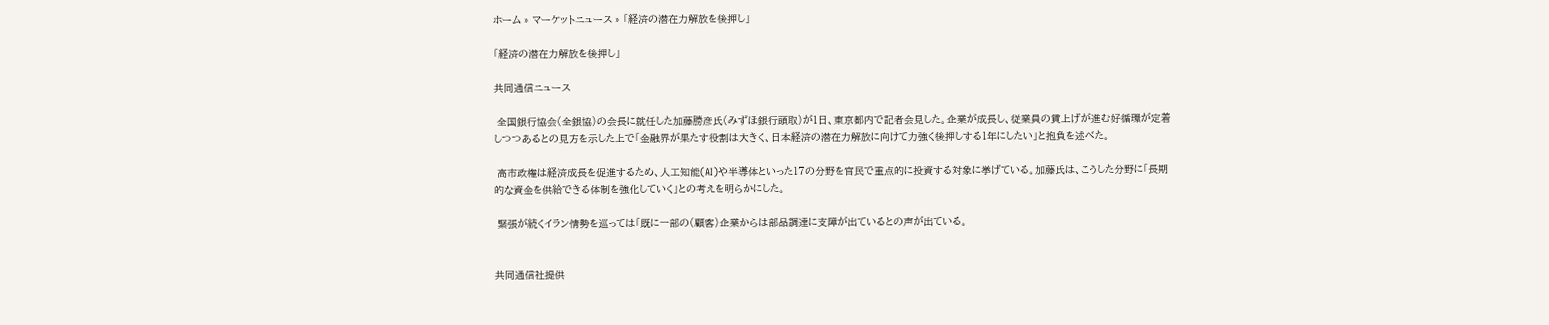ホーム » マーケットニュース » 「経済の潜在力解放を後押し」

「経済の潜在力解放を後押し」

共同通信ニュース

 全国銀行協会(全銀協)の会長に就任した加藤勝彦氏(みずほ銀行頭取)が1日、東京都内で記者会見した。企業が成長し、従業員の賃上げが進む好循環が定着しつつあるとの見方を示した上で「金融界が果たす役割は大きく、日本経済の潜在力解放に向けて力強く後押しする1年にしたい」と抱負を述べた。

 高市政権は経済成長を促進するため、人工知能(AI)や半導体といった17の分野を官民で重点的に投資する対象に挙げている。加藤氏は、こうした分野に「長期的な資金を供給できる体制を強化していく」との考えを明らかにした。

 緊張が続くイラン情勢を巡っては「既に一部の(顧客)企業からは部品調達に支障が出ているとの声が出ている。


共同通信社提供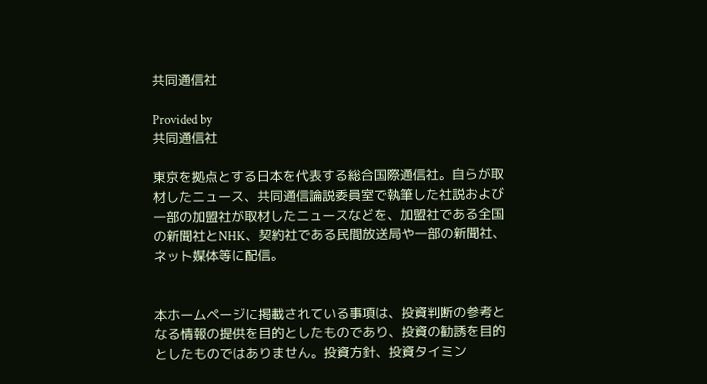共同通信社

Provided by
共同通信社

東京を拠点とする日本を代表する総合国際通信社。自らが取材したニュース、共同通信論説委員室で執筆した社説および一部の加盟社が取材したニュースなどを、加盟社である全国の新聞社とNHK、契約社である民間放送局や一部の新聞社、ネット媒体等に配信。


本ホームページに掲載されている事項は、投資判断の参考となる情報の提供を目的としたものであり、投資の勧誘を目的としたものではありません。投資方針、投資タイミン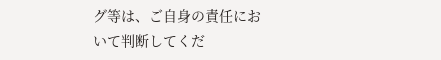グ等は、ご自身の責任において判断してくだ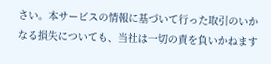さい。本サービスの情報に基づいて行った取引のいかなる損失についても、当社は一切の責を負いかねます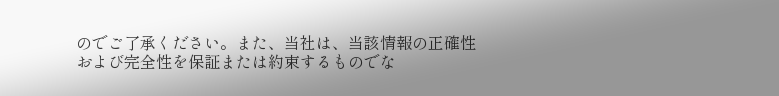のでご了承ください。また、当社は、当該情報の正確性および完全性を保証または約束するものでな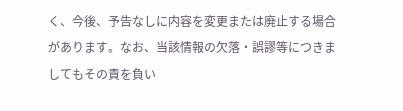く、今後、予告なしに内容を変更または廃止する場合があります。なお、当該情報の欠落・誤謬等につきましてもその責を負い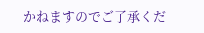かねますのでご了承くだ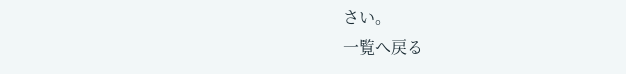さい。
一覧へ戻る